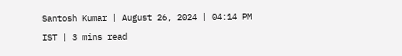Santosh Kumar | August 26, 2024 | 04:14 PM IST | 3 mins read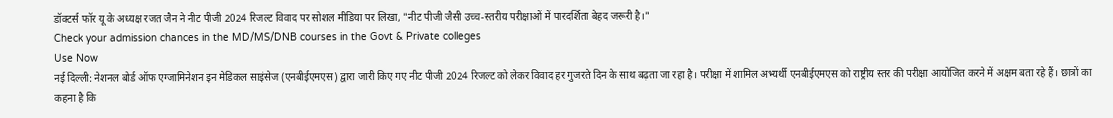डॉक्टर्स फॉर यू के अध्यक्ष रजत जैन ने नीट पीजी 2024 रिजल्ट विवाद पर सोशल मीडिया पर लिखा, "नीट पीजी जैसी उच्च-स्तरीय परीक्षाओं में पारदर्शिता बेहद जरूरी है।"
Check your admission chances in the MD/MS/DNB courses in the Govt & Private colleges
Use Now
नई दिल्ली: नेशनल बोर्ड ऑफ एग्जामिनेशन इन मेडिकल साइंसेज (एनबीईएमएस) द्वारा जारी किए गए नीट पीजी 2024 रिजल्ट को लेकर विवाद हर गुजरते दिन के साथ बढ़ता जा रहा है। परीक्षा में शामिल अभ्यर्थी एनबीईएमएस को राष्ट्रीय स्तर की परीक्षा आयोजित करने में अक्षम बता रहे हैं। छात्रों का कहना है कि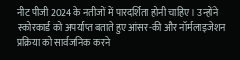नीट पीजी 2024 के नतीजों में पारदर्शिता होनी चाहिए। उन्होंने स्कोरकार्ड को अपर्याप्त बताते हुए आंसर-की और नॉर्मलाइजेशन प्रक्रिया को सार्वजनिक करने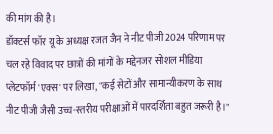की मांग की है।
डॉक्टर्स फॉर यू के अध्यक्ष रजत जैन ने नीट पीजी 2024 परिणाम पर चल रहे विवाद पर छात्रों की मांगों के मद्देनजर सोशल मीडिया प्लेटफॉर्म 'एक्स' पर लिखा, "कई सेटों और सामान्यीकरण के साथ नीट पीजी जैसी उच्च-स्तरीय परीक्षाओं में पारदर्शिता बहुत जरूरी है।"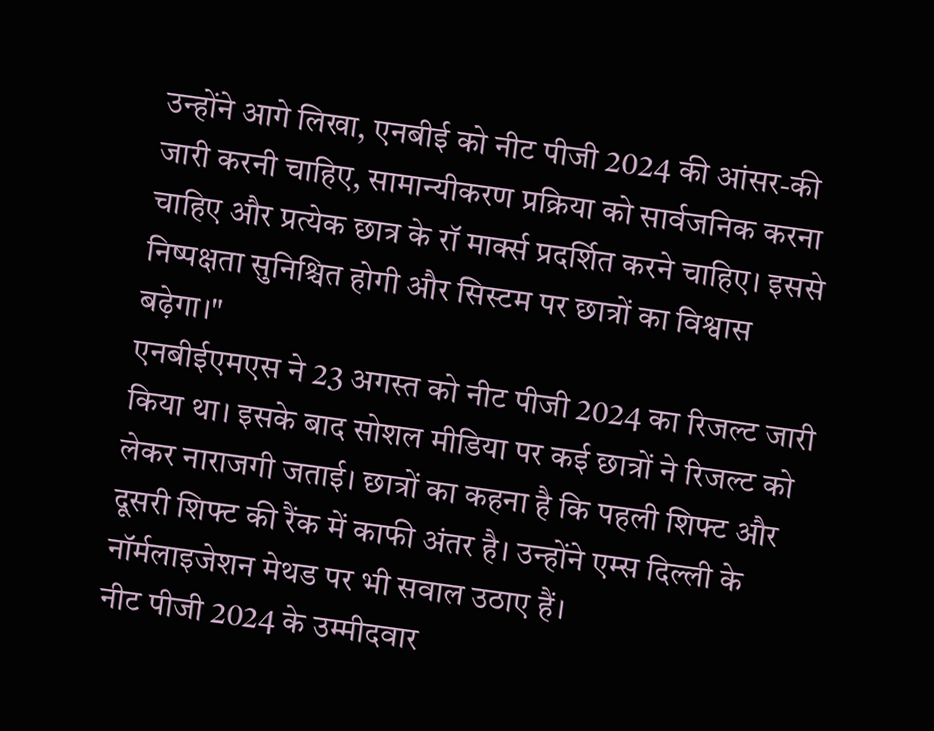उन्होंने आगे लिखा, एनबीई को नीट पीजी 2024 की आंसर-की जारी करनी चाहिए, सामान्यीकरण प्रक्रिया को सार्वजनिक करना चाहिए और प्रत्येक छात्र के रॉ मार्क्स प्रदर्शित करने चाहिए। इससे निष्पक्षता सुनिश्चित होगी और सिस्टम पर छात्रों का विश्वास बढ़ेगा।"
एनबीईएमएस ने 23 अगस्त को नीट पीजी 2024 का रिजल्ट जारी किया था। इसके बाद सोशल मीडिया पर कई छात्रों ने रिजल्ट को लेकर नाराजगी जताई। छात्रों का कहना है कि पहली शिफ्ट और दूसरी शिफ्ट की रैंक में काफी अंतर है। उन्होंने एम्स दिल्ली के नॉर्मलाइजेशन मेथड पर भी सवाल उठाए हैं।
नीट पीजी 2024 के उम्मीदवार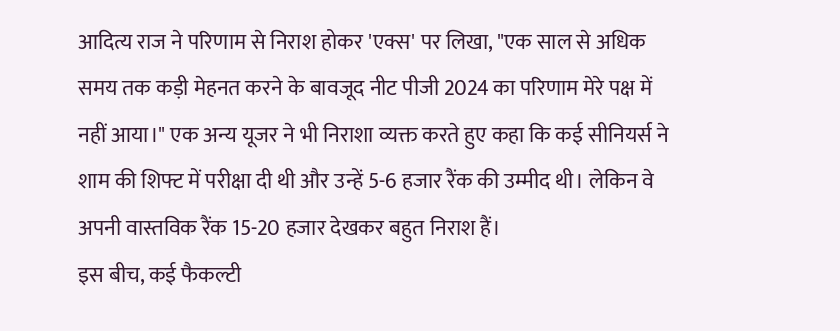आदित्य राज ने परिणाम से निराश होकर 'एक्स' पर लिखा, "एक साल से अधिक समय तक कड़ी मेहनत करने के बावजूद नीट पीजी 2024 का परिणाम मेरे पक्ष में नहीं आया।" एक अन्य यूजर ने भी निराशा व्यक्त करते हुए कहा कि कई सीनियर्स ने शाम की शिफ्ट में परीक्षा दी थी और उन्हें 5-6 हजार रैंक की उम्मीद थी। लेकिन वे अपनी वास्तविक रैंक 15-20 हजार देखकर बहुत निराश हैं।
इस बीच, कई फैकल्टी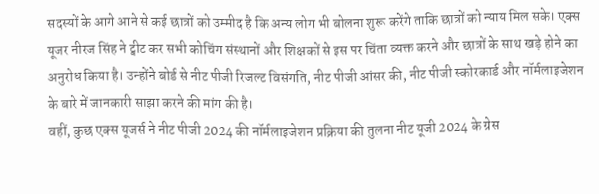सदस्यों के आगे आने से कई छात्रों को उम्मीद है कि अन्य लोग भी बोलना शुरू करेंगे ताकि छात्रों को न्याय मिल सके। एक्स यूजर नीरज सिंह ने ट्वीट कर सभी कोचिंग संस्थानों और शिक्षकों से इस पर चिंता व्यक्त करने और छात्रों के साथ खड़े होने का अनुरोध किया है। उन्होंने बोर्ड से नीट पीजी रिजल्ट विसंगति, नीट पीजी आंसर की, नीट पीजी स्कोरकार्ड और नॉर्मलाइजेशन के बारे में जानकारी साझा करने की मांग की है।
वहीं, कुछ एक्स यूजर्स ने नीट पीजी 2024 की नॉर्मलाइजेशन प्रक्रिया की तुलना नीट यूजी 2024 के ग्रेस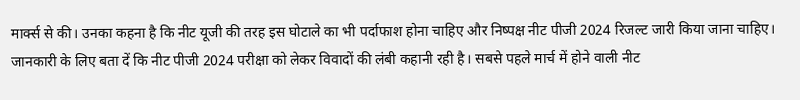मार्क्स से की। उनका कहना है कि नीट यूजी की तरह इस घोटाले का भी पर्दाफाश होना चाहिए और निष्पक्ष नीट पीजी 2024 रिजल्ट जारी किया जाना चाहिए।
जानकारी के लिए बता दें कि नीट पीजी 2024 परीक्षा को लेकर विवादों की लंबी कहानी रही है। सबसे पहले मार्च में होने वाली नीट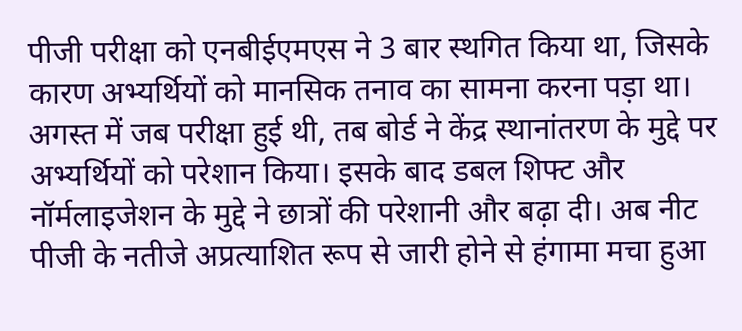पीजी परीक्षा को एनबीईएमएस ने 3 बार स्थगित किया था, जिसके कारण अभ्यर्थियों को मानसिक तनाव का सामना करना पड़ा था।
अगस्त में जब परीक्षा हुई थी, तब बोर्ड ने केंद्र स्थानांतरण के मुद्दे पर अभ्यर्थियों को परेशान किया। इसके बाद डबल शिफ्ट और नॉर्मलाइजेशन के मुद्दे ने छात्रों की परेशानी और बढ़ा दी। अब नीट पीजी के नतीजे अप्रत्याशित रूप से जारी होने से हंगामा मचा हुआ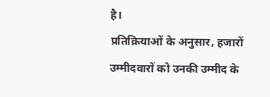है।
प्रतिक्रियाओं के अनुसार, हजारों उम्मीदवारों को उनकी उम्मीद के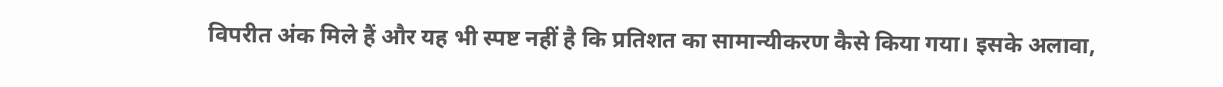विपरीत अंक मिले हैं और यह भी स्पष्ट नहीं है कि प्रतिशत का सामान्यीकरण कैसे किया गया। इसके अलावा,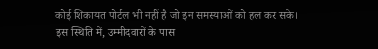कोई शिकायत पोर्टल भी नहीं है जो इन समस्याओं को हल कर सके। इस स्थिति में, उम्मीदवारों के पास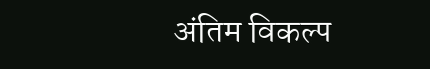अंतिम विकल्प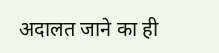अदालत जाने का ही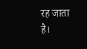रह जाता है।